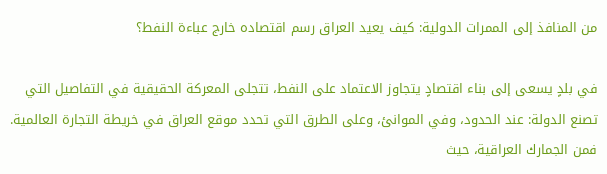من المنافذ إلى الممرات الدولية: كيف يعيد العراق رسم اقتصاده خارج عباءة النفط؟

في بلدٍ يسعى إلى بناء اقتصادٍ يتجاوز الاعتماد على النفط، تتجلى المعركة الحقيقية في التفاصيل التي تصنع الدولة: عند الحدود، وفي الموانئ، وعلى الطرق التي تحدد موقع العراق في خريطة التجارة العالمية. فمن الجمارك العراقية، حيث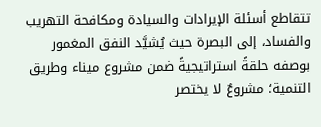تتقاطع أسئلة الإيرادات والسيادة ومكافحة التهريب والفساد، إلى البصرة حيث يُشيَّد النفق المغمور بوصفه حلقةً استراتيجيةً ضمن مشروع ميناء وطريق التنمية؛ مشروعٌ لا يختصر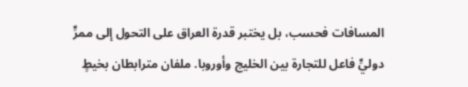المسافات فحسب، بل يختبر قدرة العراق على التحول إلى ممرٍّ دوليٍّ فاعل للتجارة بين الخليج وأوروبا. ملفان مترابطان بخيطٍ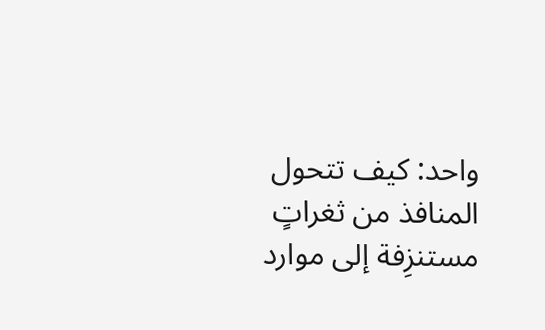واحد: كيف تتحول المنافذ من ثغراتٍ مستنزِفة إلى موارد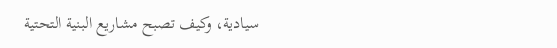سيادية، وكيف تصبح مشاريع البنية التحتية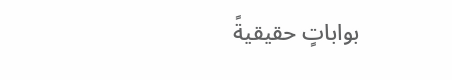بواباتٍ حقيقيةً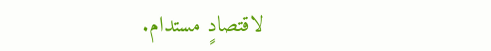لاقتصادٍ مستدام.